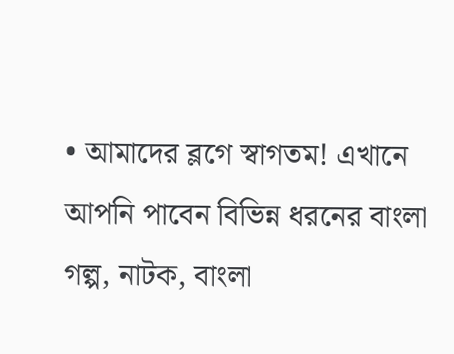• আমাদের ব্লগে স্বাগতম! এখানে আপনি পাবেন বিভিন্ন ধরনের বাংলা গল্প, নাটক, বাংলা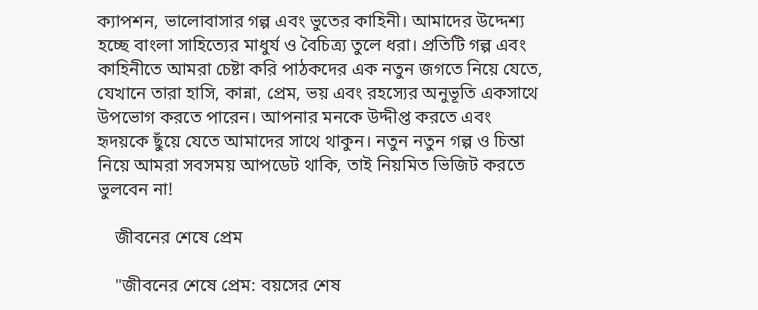ক্যাপশন, ভালোবাসার গল্প এবং ভুতের কাহিনী। আমাদের উদ্দেশ্য হচ্ছে বাংলা সাহিত্যের মাধুর্য ও বৈচিত্র্য তুলে ধরা। প্রতিটি গল্প এবং কাহিনীতে আমরা চেষ্টা করি পাঠকদের এক নতুন জগতে নিয়ে যেতে, যেখানে তারা হাসি, কান্না, প্রেম, ভয় এবং রহস্যের অনুভূতি একসাথে উপভোগ করতে পারেন। আপনার মনকে উদ্দীপ্ত করতে এবং হৃদয়কে ছুঁয়ে যেতে আমাদের সাথে থাকুন। নতুন নতুন গল্প ও চিন্তা নিয়ে আমরা সবসময় আপডেট থাকি, তাই নিয়মিত ভিজিট করতে ভুলবেন না!

    জীবনের শেষে প্রেম

    "জীবনের শেষে প্রেম: বয়সের শেষ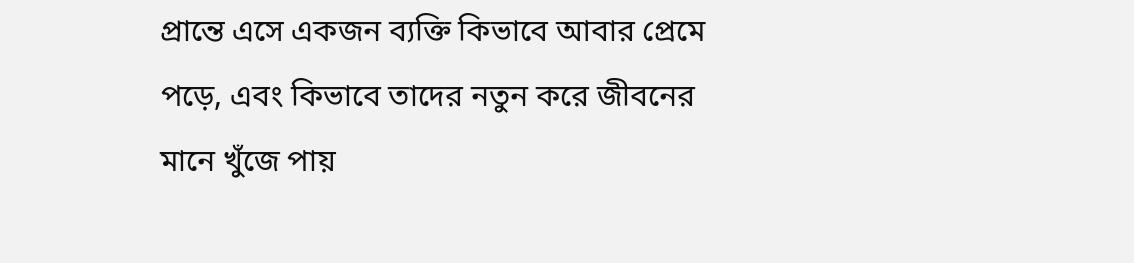প্রান্তে এসে একজন ব্যক্তি কিভাবে আবার প্রেমে পড়ে, এবং কিভাবে তাদের নতুন করে জীবনের মানে খুঁজে পায়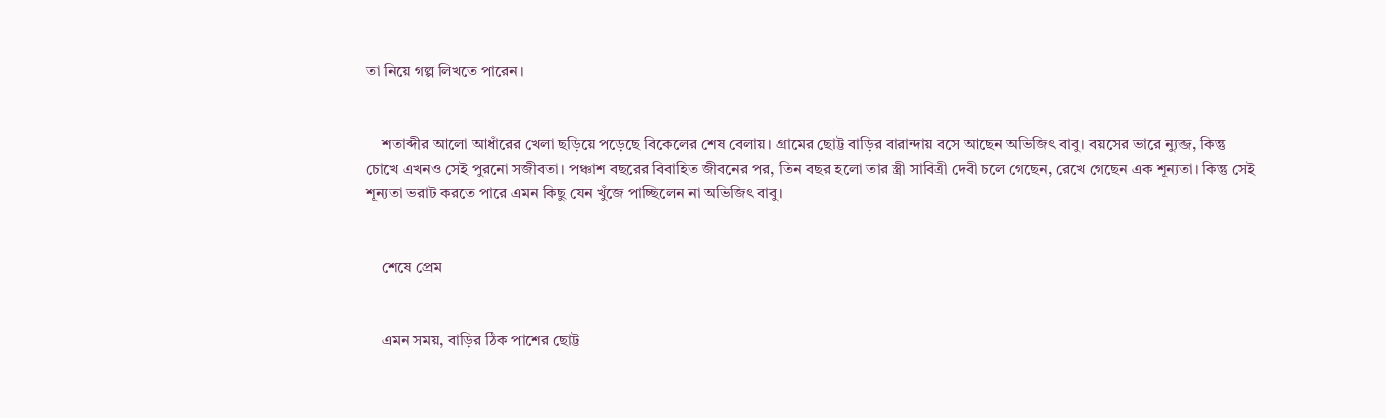তা নিয়ে গল্প লিখতে পারেন।


    শতাব্দীর আলো আধাঁরের খেলা ছড়িয়ে পড়েছে বিকেলের শেষ বেলায়। গ্রামের ছোট্ট বাড়ির বারান্দায় বসে আছেন অভিজিৎ বাবু। বয়সের ভারে ন্যুব্জ, কিন্তু চোখে এখনও সেই পুরনো সজীবতা। পঞ্চাশ বছরের বিবাহিত জীবনের পর, তিন বছর হলো তার স্ত্রী সাবিত্রী দেবী চলে গেছেন, রেখে গেছেন এক শূন্যতা। কিন্তু সেই শূন্যতা ভরাট করতে পারে এমন কিছু যেন খুঁজে পাচ্ছিলেন না অভিজিৎ বাবু।


    শেষে প্রেম


    এমন সময়, বাড়ির ঠিক পাশের ছোট্ট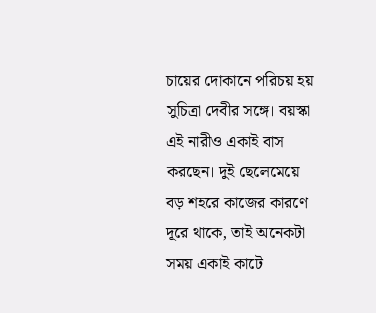চায়ের দোকানে পরিচয় হয় সুচিত্রা দেবীর সঙ্গে। বয়স্কা এই নারীও একাই বাস করছেন। দুই ছেলেমেয়ে বড় শহরে কাজের কারণে দূরে থাকে, তাই অনেকটা সময় একাই কাটে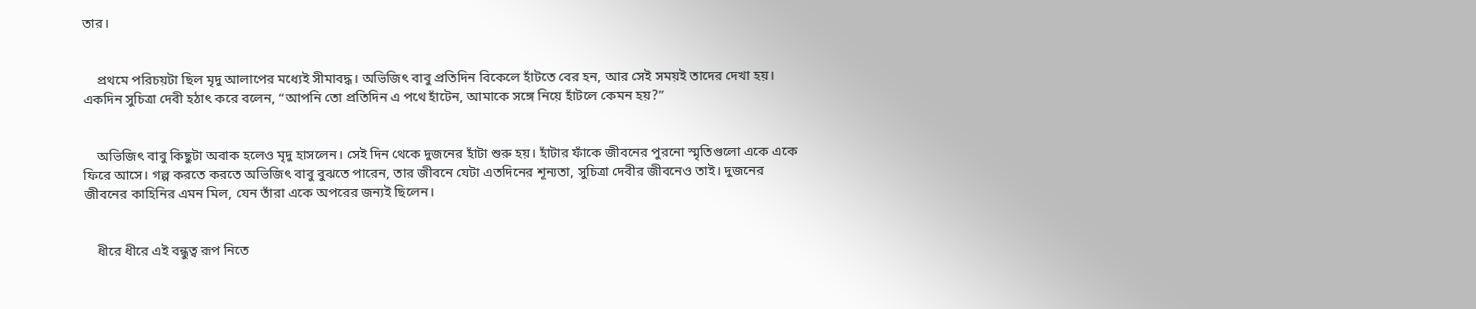তার।


    প্রথমে পরিচয়টা ছিল মৃদু আলাপের মধ্যেই সীমাবদ্ধ। অভিজিৎ বাবু প্রতিদিন বিকেলে হাঁটতে বের হন, আর সেই সময়ই তাদের দেখা হয়। একদিন সুচিত্রা দেবী হঠাৎ করে বলেন, “আপনি তো প্রতিদিন এ পথে হাঁটেন, আমাকে সঙ্গে নিয়ে হাঁটলে কেমন হয়?”


    অভিজিৎ বাবু কিছুটা অবাক হলেও মৃদু হাসলেন। সেই দিন থেকে দুজনের হাঁটা শুরু হয়। হাঁটার ফাঁকে জীবনের পুরনো স্মৃতিগুলো একে একে ফিরে আসে। গল্প করতে করতে অভিজিৎ বাবু বুঝতে পারেন, তার জীবনে যেটা এতদিনের শূন্যতা, সুচিত্রা দেবীর জীবনেও তাই। দুজনের জীবনের কাহিনির এমন মিল, যেন তাঁরা একে অপরের জন্যই ছিলেন।


    ধীরে ধীরে এই বন্ধুত্ব রূপ নিতে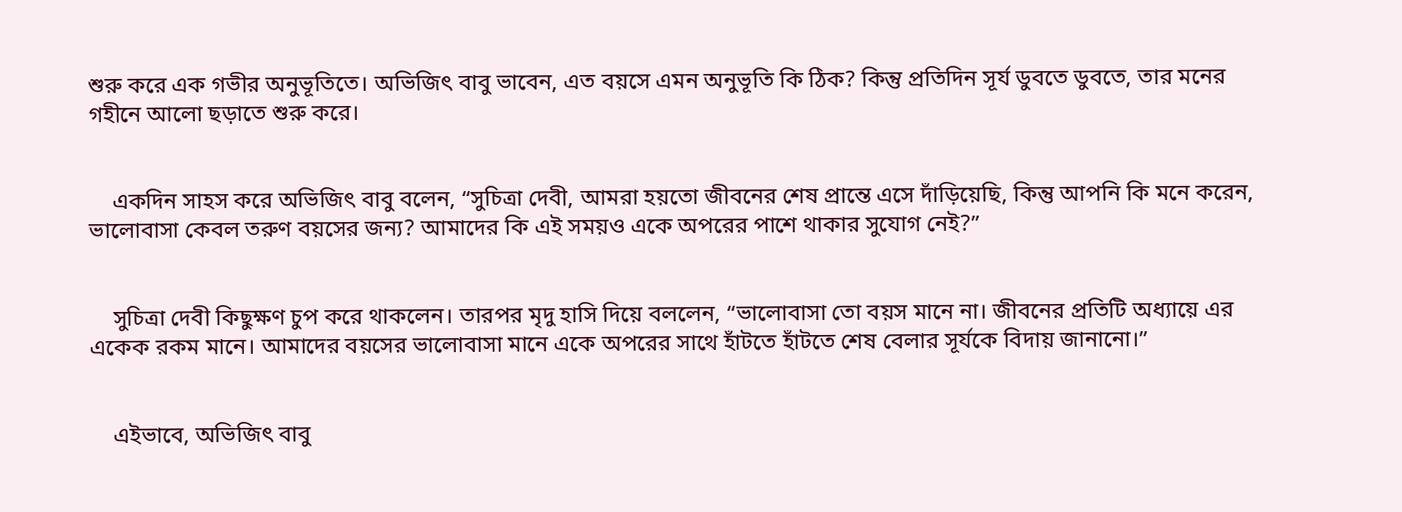শুরু করে এক গভীর অনুভূতিতে। অভিজিৎ বাবু ভাবেন, এত বয়সে এমন অনুভূতি কি ঠিক? কিন্তু প্রতিদিন সূর্য ডুবতে ডুবতে, তার মনের গহীনে আলো ছড়াতে শুরু করে।


    একদিন সাহস করে অভিজিৎ বাবু বলেন, “সুচিত্রা দেবী, আমরা হয়তো জীবনের শেষ প্রান্তে এসে দাঁড়িয়েছি, কিন্তু আপনি কি মনে করেন, ভালোবাসা কেবল তরুণ বয়সের জন্য? আমাদের কি এই সময়ও একে অপরের পাশে থাকার সুযোগ নেই?”


    সুচিত্রা দেবী কিছুক্ষণ চুপ করে থাকলেন। তারপর মৃদু হাসি দিয়ে বললেন, “ভালোবাসা তো বয়স মানে না। জীবনের প্রতিটি অধ্যায়ে এর একেক রকম মানে। আমাদের বয়সের ভালোবাসা মানে একে অপরের সাথে হাঁটতে হাঁটতে শেষ বেলার সূর্যকে বিদায় জানানো।”


    এইভাবে, অভিজিৎ বাবু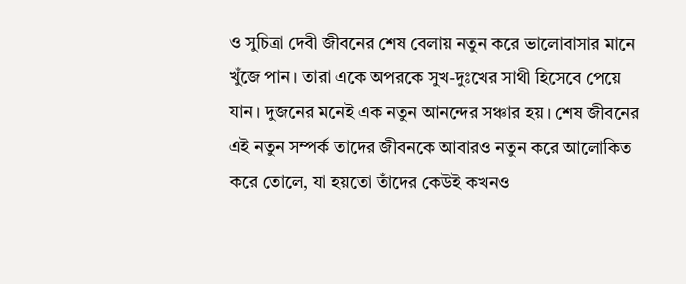ও সুচিত্রা দেবী জীবনের শেষ বেলায় নতুন করে ভালোবাসার মানে খুঁজে পান। তারা একে অপরকে সুখ-দুঃখের সাথী হিসেবে পেয়ে যান। দুজনের মনেই এক নতুন আনন্দের সঞ্চার হয়। শেষ জীবনের এই নতুন সম্পর্ক তাদের জীবনকে আবারও নতুন করে আলোকিত করে তোলে, যা হয়তো তাঁদের কেউই কখনও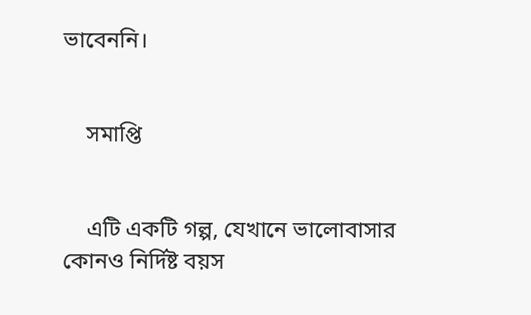ভাবেননি।


    সমাপ্তি


    এটি একটি গল্প, যেখানে ভালোবাসার কোনও নির্দিষ্ট বয়স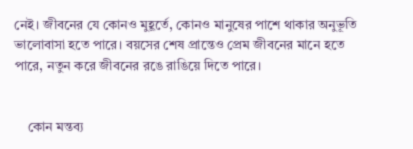নেই। জীবনের যে কোনও মুহূর্তে, কোনও মানুষের পাশে থাকার অনুভূতি ভালোবাসা হতে পারে। বয়সের শেষ প্রান্তেও প্রেম জীবনের মানে হতে পারে, নতুন করে জীবনের রঙে রাঙিয়ে দিতে পারে।


    কোন মন্তব্য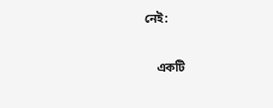নেই:

    একটি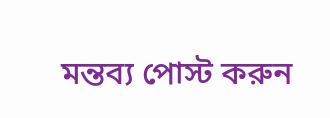মন্তব্য পোস্ট করুন